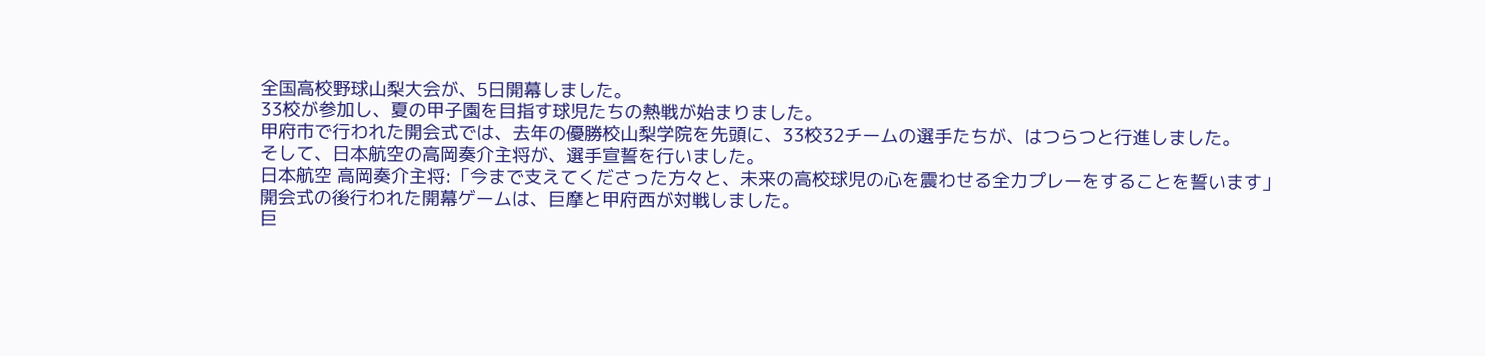全国高校野球山梨大会が、5日開幕しました。
33校が参加し、夏の甲子園を目指す球児たちの熱戦が始まりました。
甲府市で行われた開会式では、去年の優勝校山梨学院を先頭に、33校32チームの選手たちが、はつらつと行進しました。
そして、日本航空の高岡奏介主将が、選手宣誓を行いました。
日本航空 高岡奏介主将:「今まで支えてくださった方々と、未来の高校球児の心を震わせる全力プレーをすることを誓います」
開会式の後行われた開幕ゲームは、巨摩と甲府西が対戦しました。
巨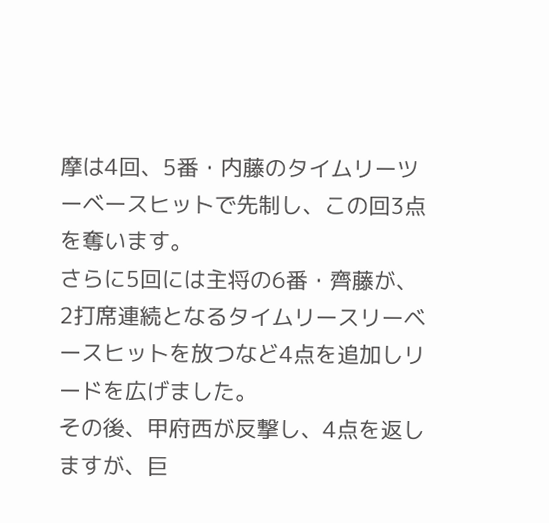摩は4回、5番・内藤のタイムリーツーベースヒットで先制し、この回3点を奪います。
さらに5回には主将の6番・齊藤が、2打席連続となるタイムリースリーベースヒットを放つなど4点を追加しリードを広げました。
その後、甲府西が反撃し、4点を返しますが、巨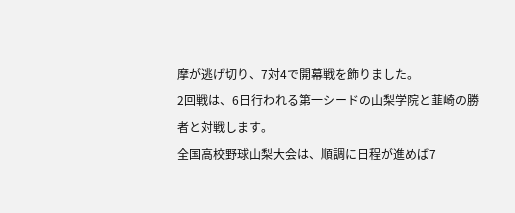摩が逃げ切り、7対4で開幕戦を飾りました。
2回戦は、6日行われる第一シードの山梨学院と韮崎の勝者と対戦します。
全国高校野球山梨大会は、順調に日程が進めば7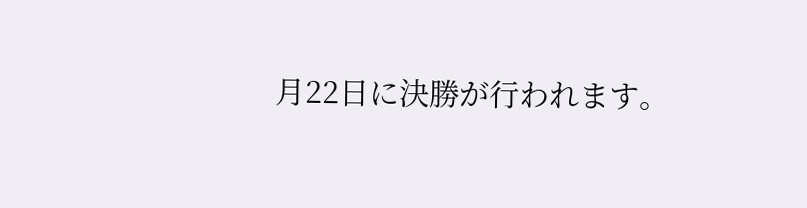月22日に決勝が行われます。